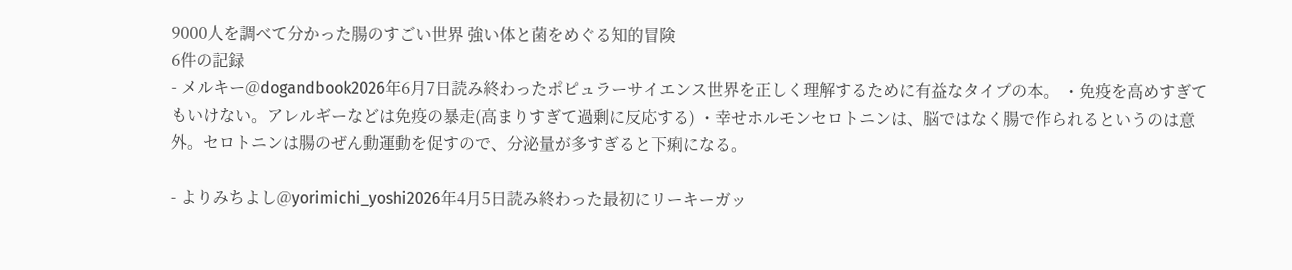9000人を調べて分かった腸のすごい世界 強い体と菌をめぐる知的冒険
6件の記録
- メルキー@dogandbook2026年6月7日読み終わったポピュラーサイエンス世界を正しく理解するために有益なタイプの本。 ・免疫を高めすぎてもいけない。アレルギーなどは免疫の暴走(高まりすぎて過剰に反応する) ・幸せホルモンセロトニンは、脳ではなく腸で作られるというのは意外。セロトニンは腸のぜん動運動を促すので、分泌量が多すぎると下痢になる。

- よりみちよし@yorimichi_yoshi2026年4月5日読み終わった最初にリーキーガッ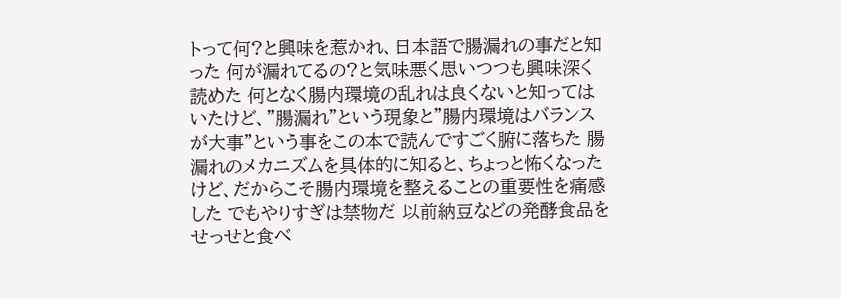トって何?と興味を惹かれ、日本語で腸漏れの事だと知った 何が漏れてるの?と気味悪く思いつつも興味深く読めた 何となく腸内環境の乱れは良くないと知ってはいたけど、”腸漏れ”という現象と”腸内環境はバランスが大事”という事をこの本で読んですごく腑に落ちた 腸漏れのメカニズムを具体的に知ると、ちょっと怖くなったけど、だからこそ腸内環境を整えることの重要性を痛感した でもやりすぎは禁物だ 以前納豆などの発酵食品をせっせと食べ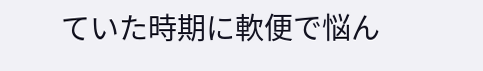ていた時期に軟便で悩ん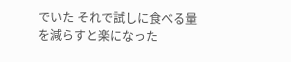でいた それで試しに食べる量を減らすと楽になった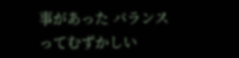事があった バランスってむずかしい